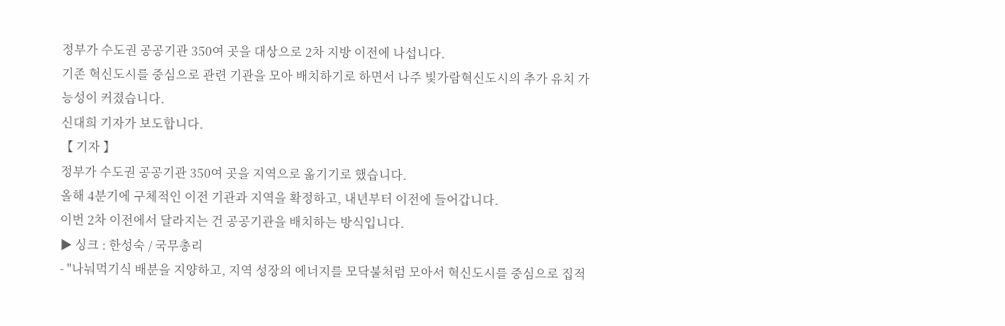정부가 수도권 공공기관 350여 곳을 대상으로 2차 지방 이전에 나섭니다.
기존 혁신도시를 중심으로 관련 기관을 모아 배치하기로 하면서 나주 빛가람혁신도시의 추가 유치 가능성이 커졌습니다.
신대희 기자가 보도합니다.
【 기자 】
정부가 수도권 공공기관 350여 곳을 지역으로 옮기기로 했습니다.
올해 4분기에 구체적인 이전 기관과 지역을 확정하고, 내년부터 이전에 들어갑니다.
이번 2차 이전에서 달라지는 건 공공기관을 배치하는 방식입니다.
▶ 싱크 : 한성숙 / 국무총리
- "나눠먹기식 배분을 지양하고, 지역 성장의 에너지를 모닥불처럼 모아서 혁신도시를 중심으로 집적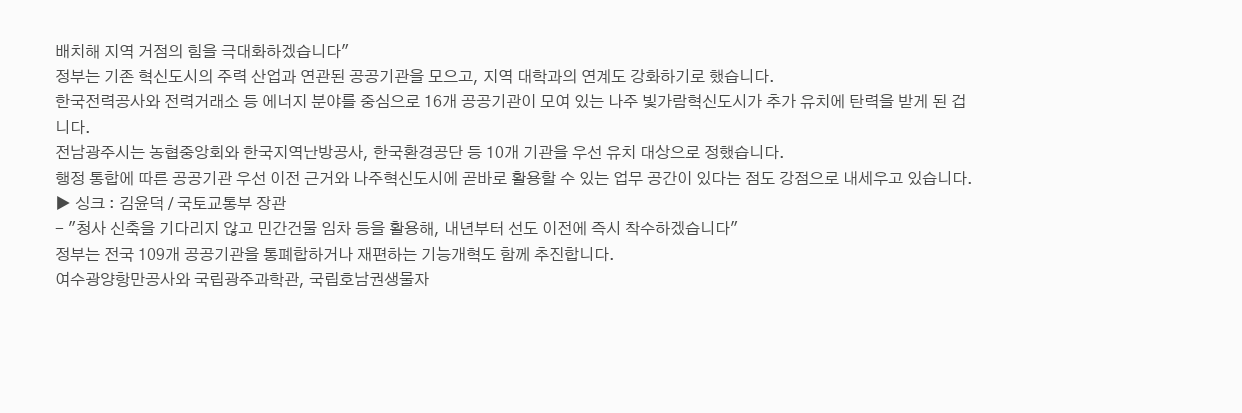배치해 지역 거점의 힘을 극대화하겠습니다"
정부는 기존 혁신도시의 주력 산업과 연관된 공공기관을 모으고, 지역 대학과의 연계도 강화하기로 했습니다.
한국전력공사와 전력거래소 등 에너지 분야를 중심으로 16개 공공기관이 모여 있는 나주 빛가람혁신도시가 추가 유치에 탄력을 받게 된 겁니다.
전남광주시는 농협중앙회와 한국지역난방공사, 한국환경공단 등 10개 기관을 우선 유치 대상으로 정했습니다.
행정 통합에 따른 공공기관 우선 이전 근거와 나주혁신도시에 곧바로 활용할 수 있는 업무 공간이 있다는 점도 강점으로 내세우고 있습니다.
▶ 싱크 : 김윤덕 / 국토교통부 장관
- "청사 신축을 기다리지 않고 민간건물 임차 등을 활용해, 내년부터 선도 이전에 즉시 착수하겠습니다"
정부는 전국 109개 공공기관을 통폐합하거나 재편하는 기능개혁도 함께 추진합니다.
여수광양항만공사와 국립광주과학관, 국립호남권생물자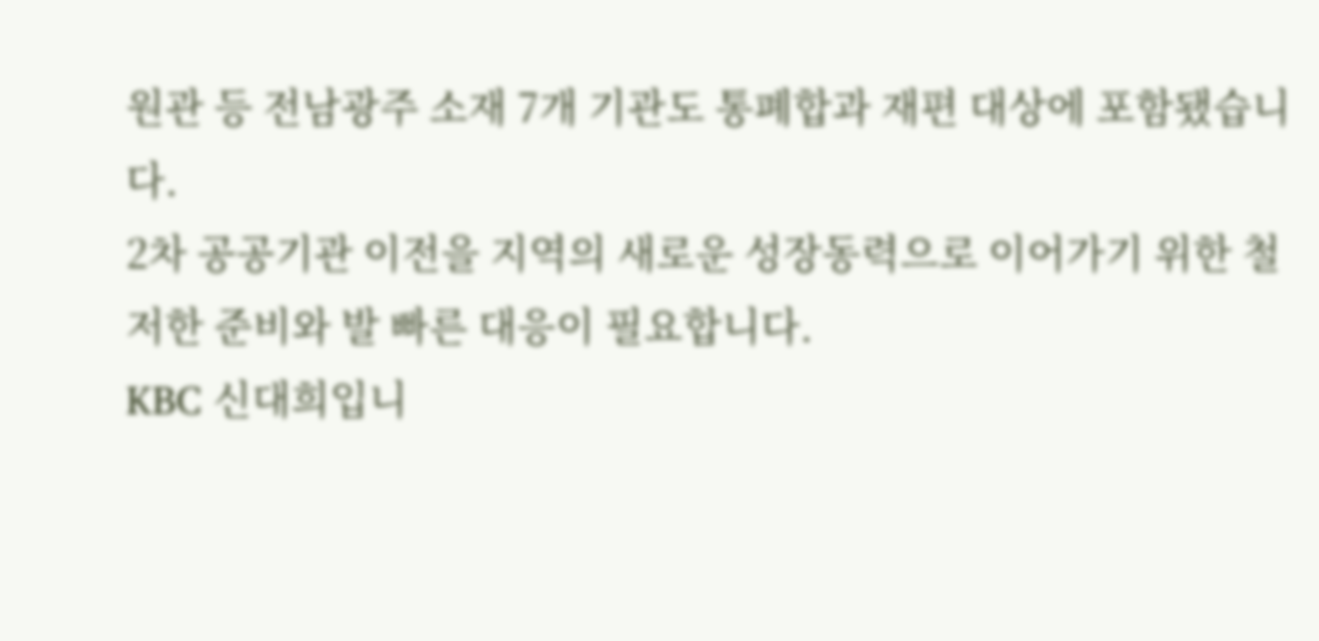원관 등 전남광주 소재 7개 기관도 통폐합과 재편 대상에 포함됐습니다.
2차 공공기관 이전을 지역의 새로운 성장동력으로 이어가기 위한 철저한 준비와 발 빠른 대응이 필요합니다.
KBC 신대희입니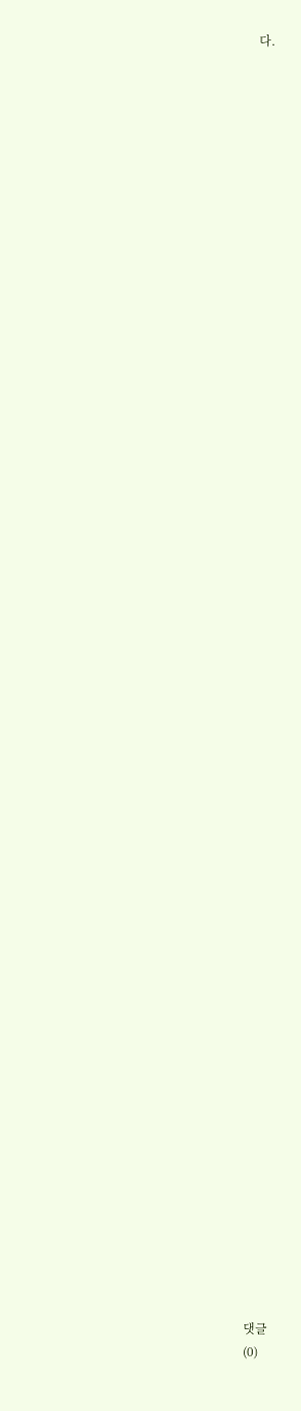다.























































댓글
(0)